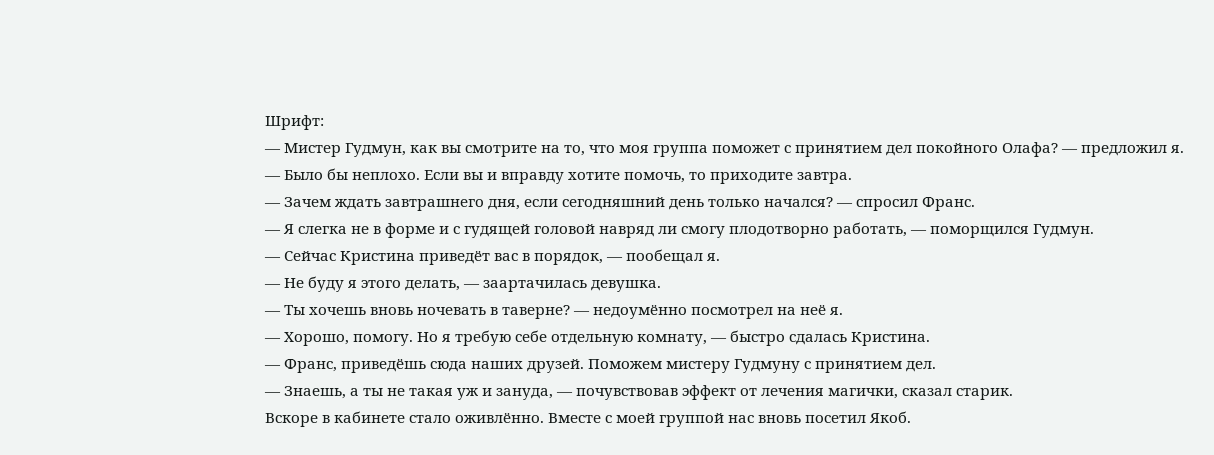Шрифт:
— Мистер Гудмун, как вы смотрите на то, что моя группа поможет с принятием дел покойного Олафа? — предложил я.
— Было бы неплохо. Если вы и вправду хотите помочь, то приходите завтра.
— Зачем ждать завтрашнего дня, если сегодняшний день только начался? — спросил Франс.
— Я слегка не в форме и с гудящей головой навряд ли смогу плодотворно работать, — поморщился Гудмун.
— Сейчас Кристина приведёт вас в порядок, — пообещал я.
— Не буду я этого делать, — заартачилась девушка.
— Ты хочешь вновь ночевать в таверне? — недоумённо посмотрел на неё я.
— Хорошо, помогу. Но я требую себе отдельную комнату, — быстро сдалась Кристина.
— Франс, приведёшь сюда наших друзей. Поможем мистеру Гудмуну с принятием дел.
— Знаешь, а ты не такая уж и зануда, — почувствовав эффект от лечения магички, сказал старик.
Вскоре в кабинете стало оживлённо. Вместе с моей группой нас вновь посетил Якоб.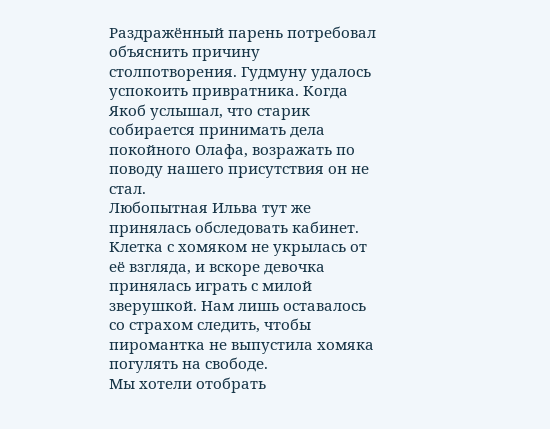Раздражённый парень потребовал объяснить причину столпотворения. Гудмуну удалось успокоить привратника. Когда Якоб услышал, что старик собирается принимать дела покойного Олафа, возражать по поводу нашего присутствия он не стал.
Любопытная Ильва тут же принялась обследовать кабинет. Клетка с хомяком не укрылась от её взгляда, и вскоре девочка принялась играть с милой зверушкой. Нам лишь оставалось со страхом следить, чтобы пиромантка не выпустила хомяка погулять на свободе.
Мы хотели отобрать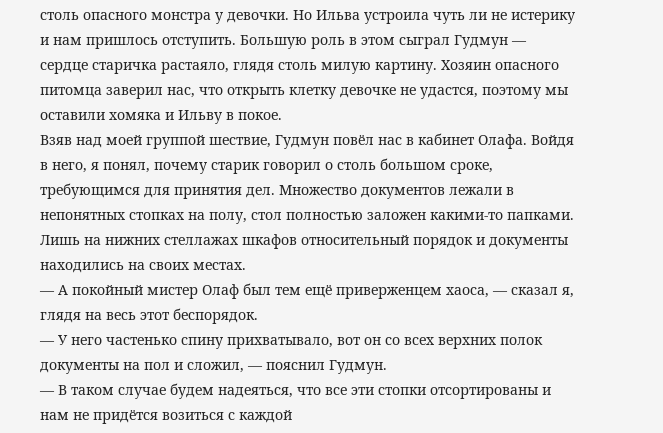столь опасного монстра у девочки. Но Ильва устроила чуть ли не истерику и нам пришлось отступить. Большую роль в этом сыграл Гудмун — сердце старичка растаяло, глядя столь милую картину. Хозяин опасного питомца заверил нас, что открыть клетку девочке не удастся, поэтому мы оставили хомяка и Ильву в покое.
Взяв над моей группой шествие, Гудмун повёл нас в кабинет Олафа. Войдя в него, я понял, почему старик говорил о столь большом сроке, требующимся для принятия дел. Множество документов лежали в непонятных стопках на полу, стол полностью заложен какими-то папками. Лишь на нижних стеллажах шкафов относительный порядок и документы находились на своих местах.
— А покойный мистер Олаф был тем ещё приверженцем хаоса, — сказал я, глядя на весь этот беспорядок.
— У него частенько спину прихватывало, вот он со всех верхних полок документы на пол и сложил, — пояснил Гудмун.
— В таком случае будем надеяться, что все эти стопки отсортированы и нам не придётся возиться с каждой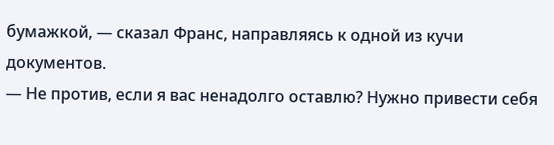бумажкой, — сказал Франс, направляясь к одной из кучи документов.
— Не против, если я вас ненадолго оставлю? Нужно привести себя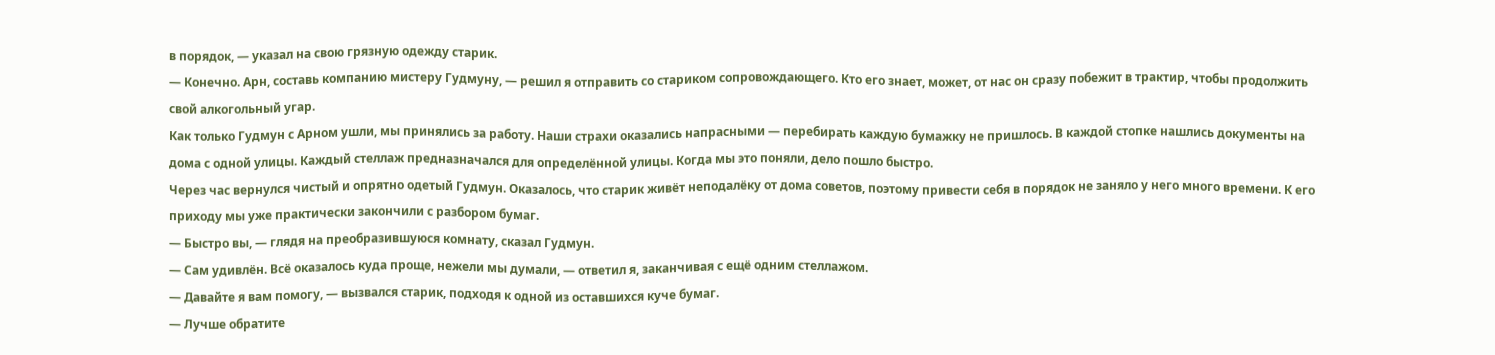в порядок, — указал на свою грязную одежду старик.
— Конечно. Арн, составь компанию мистеру Гудмуну, — решил я отправить со стариком сопровождающего. Кто его знает, может, от нас он сразу побежит в трактир, чтобы продолжить свой алкогольный угар.
Как только Гудмун с Арном ушли, мы принялись за работу. Наши страхи оказались напрасными — перебирать каждую бумажку не пришлось. В каждой стопке нашлись документы на дома с одной улицы. Каждый стеллаж предназначался для определённой улицы. Когда мы это поняли, дело пошло быстро.
Через час вернулся чистый и опрятно одетый Гудмун. Оказалось, что старик живёт неподалёку от дома советов, поэтому привести себя в порядок не заняло у него много времени. К его приходу мы уже практически закончили с разбором бумаг.
— Быстро вы, — глядя на преобразившуюся комнату, сказал Гудмун.
— Сам удивлён. Всё оказалось куда проще, нежели мы думали, — ответил я, заканчивая с ещё одним стеллажом.
— Давайте я вам помогу, — вызвался старик, подходя к одной из оставшихся куче бумаг.
— Лучше обратите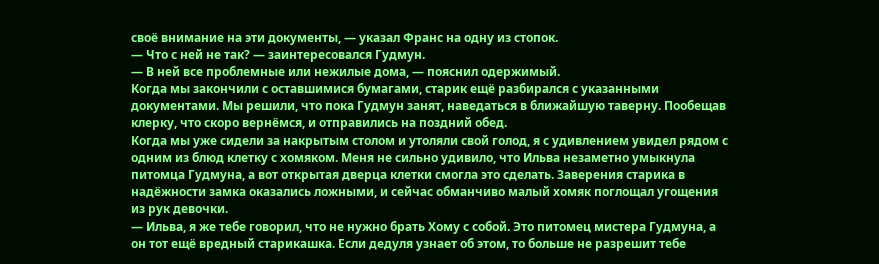своё внимание на эти документы, — указал Франс на одну из стопок.
— Что с ней не так? — заинтересовался Гудмун.
— В ней все проблемные или нежилые дома, — пояснил одержимый.
Когда мы закончили с оставшимися бумагами, старик ещё разбирался с указанными документами. Мы решили, что пока Гудмун занят, наведаться в ближайшую таверну. Пообещав клерку, что скоро вернёмся, и отправились на поздний обед.
Когда мы уже сидели за накрытым столом и утоляли свой голод, я с удивлением увидел рядом с одним из блюд клетку с хомяком. Меня не сильно удивило, что Ильва незаметно умыкнула питомца Гудмуна, а вот открытая дверца клетки смогла это сделать. Заверения старика в надёжности замка оказались ложными, и сейчас обманчиво малый хомяк поглощал угощения из рук девочки.
— Ильва, я же тебе говорил, что не нужно брать Хому с собой. Это питомец мистера Гудмуна, а он тот ещё вредный старикашка. Если дедуля узнает об этом, то больше не разрешит тебе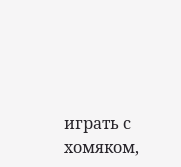играть с хомяком,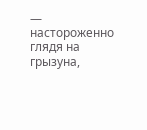— настороженно глядя на грызуна,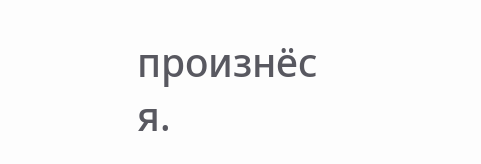произнёс я.